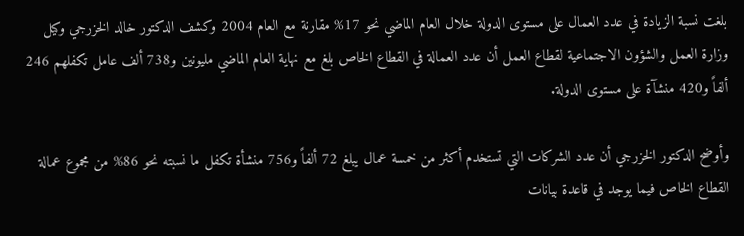بلغت نسبة الزيادة في عدد العمال على مستوى الدولة خلال العام الماضي نحو 17% مقارنة مع العام 2004 وكشف الدكتور خالد الخزرجي وكيل وزارة العمل والشؤون الاجتماعية لقطاع العمل أن عدد العمالة في القطاع الخاص بلغ مع نهاية العام الماضي مليونين و738 ألف عامل تكفلهم 246 ألفاً و420 منشآة على مستوى الدولة.

وأوضح الدكتور الخزرجي أن عدد الشركات التي تستخدم أكثر من خمسة عمال يبلغ 72 ألفاً و756 منشأة تكفل ما نسبته نحو 86% من مجموع عمالة القطاع الخاص فيما يوجد في قاعدة بيانات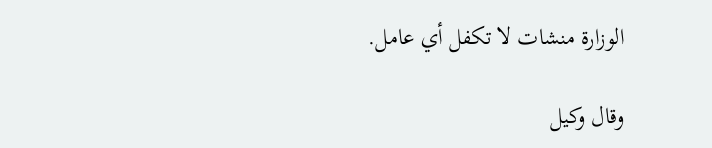الوزارة منشات لا تكفل أي عامل.

وقال وكيل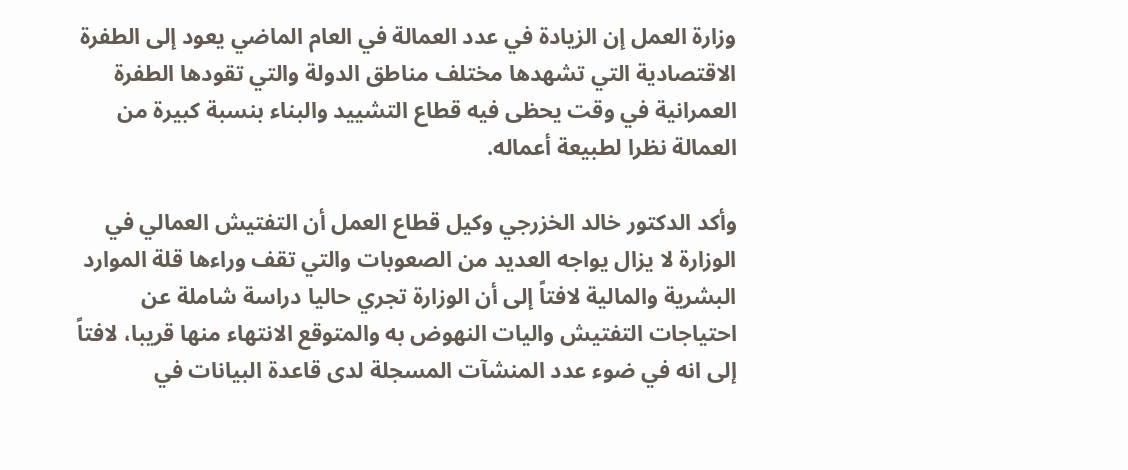وزارة العمل إن الزيادة في عدد العمالة في العام الماضي يعود إلى الطفرة الاقتصادية التي تشهدها مختلف مناطق الدولة والتي تقودها الطفرة العمرانية في وقت يحظى فيه قطاع التشييد والبناء بنسبة كبيرة من العمالة نظرا لطبيعة أعماله.

وأكد الدكتور خالد الخزرجي وكيل قطاع العمل أن التفتيش العمالي في الوزارة لا يزال يواجه العديد من الصعوبات والتي تقف وراءها قلة الموارد البشرية والمالية لافتاً إلى أن الوزارة تجري حاليا دراسة شاملة عن احتياجات التفتيش واليات النهوض به والمتوقع الانتهاء منها قريبا، لافتاً إلى انه في ضوء عدد المنشآت المسجلة لدى قاعدة البيانات في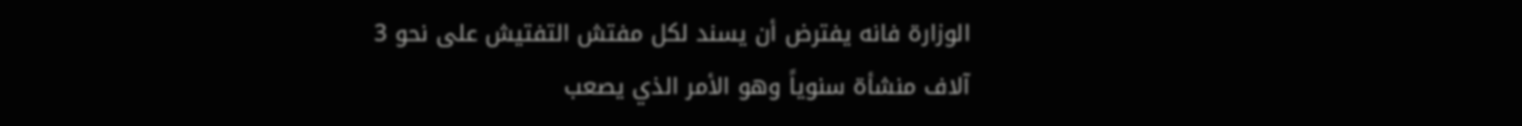الوزارة فانه يفترض أن يسند لكل مفتش التفتيش على نحو 3 آلاف منشأة سنوياً وهو الأمر الذي يصعب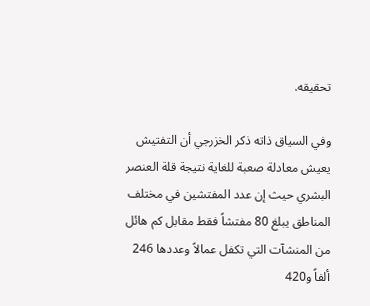تحقيقه.

وفي السياق ذاته ذكر الخزرجي أن التفتيش يعيش معادلة صعبة للغاية نتيجة قلة العنصر البشري حيث إن عدد المفتشين في مختلف المناطق يبلغ 80 مفتشاً فقط مقابل كم هائل من المنشآت التي تكفل عمالاً وعددها 246 ألفاً و420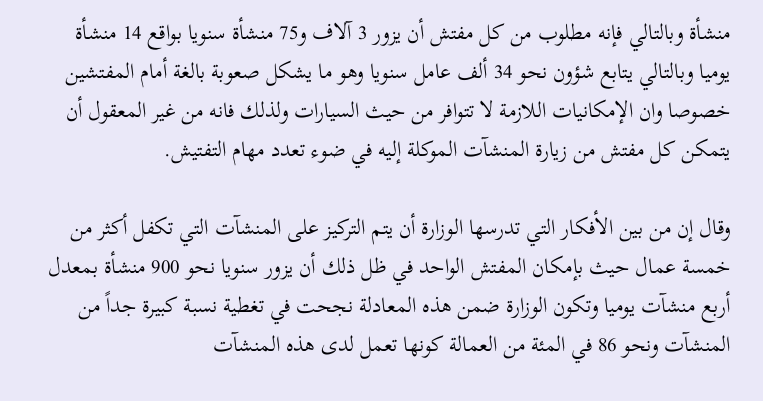منشأة وبالتالي فإنه مطلوب من كل مفتش أن يزور 3 آلاف و75 منشأة سنويا بواقع 14 منشأة يوميا وبالتالي يتابع شؤون نحو 34 ألف عامل سنويا وهو ما يشكل صعوبة بالغة أمام المفتشين خصوصا وان الإمكانيات اللازمة لا تتوافر من حيث السيارات ولذلك فانه من غير المعقول أن يتمكن كل مفتش من زيارة المنشآت الموكلة إليه في ضوء تعدد مهام التفتيش.

وقال إن من بين الأفكار التي تدرسها الوزارة أن يتم التركيز على المنشآت التي تكفل أكثر من خمسة عمال حيث بإمكان المفتش الواحد في ظل ذلك أن يزور سنويا نحو 900 منشأة بمعدل أربع منشآت يوميا وتكون الوزارة ضمن هذه المعادلة نجحت في تغطية نسبة كبيرة جداً من المنشآت ونحو 86 في المئة من العمالة كونها تعمل لدى هذه المنشآت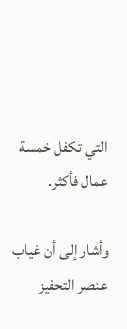التي تكفل خمسة عمال فأكثر.

وأشار إلى أن غياب عنصر التحفيز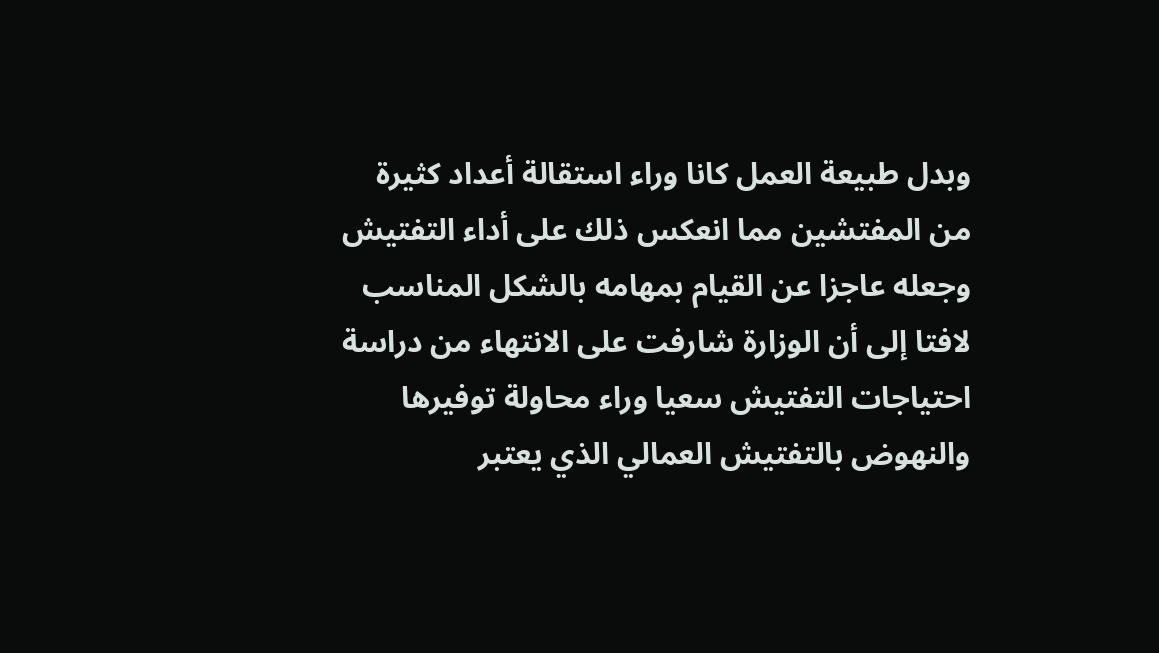وبدل طبيعة العمل كانا وراء استقالة أعداد كثيرة من المفتشين مما انعكس ذلك على أداء التفتيش وجعله عاجزا عن القيام بمهامه بالشكل المناسب لافتا إلى أن الوزارة شارفت على الانتهاء من دراسة احتياجات التفتيش سعيا وراء محاولة توفيرها والنهوض بالتفتيش العمالي الذي يعتبر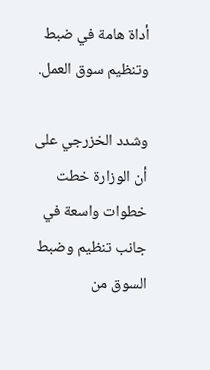أداة هامة في ضبط وتنظيم سوق العمل.

وشدد الخزرجي على أن الوزارة خطت خطوات واسعة في جانب تنظيم وضبط السوق من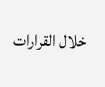خلال القرارات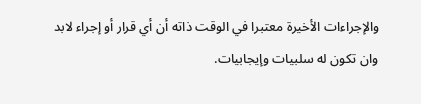والإجراءات الأخيرة معتبرا في الوقت ذاته أن أي قرار أو إجراء لابد وان تكون له سلبيات وإيجابيات.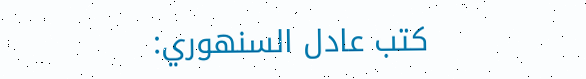كتب عادل السنهوري: